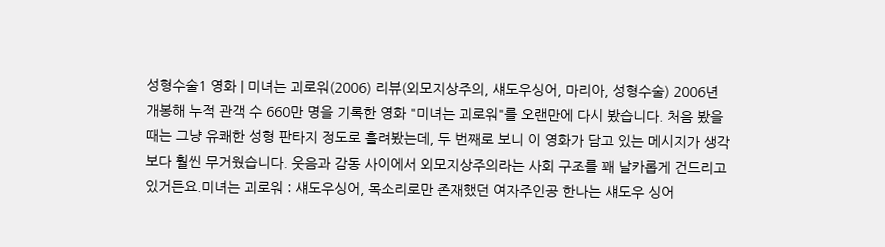성형수술1 영화 | 미녀는 괴로워(2006) 리뷰(외모지상주의, 섀도우싱어, 마리아, 성형수술) 2006년 개봉해 누적 관객 수 660만 명을 기록한 영화 "미녀는 괴로워"를 오랜만에 다시 봤습니다. 처음 봤을 때는 그냥 유쾌한 성형 판타지 정도로 흘려봤는데, 두 번째로 보니 이 영화가 담고 있는 메시지가 생각보다 훨씬 무거웠습니다. 웃음과 감동 사이에서 외모지상주의라는 사회 구조를 꽤 날카롭게 건드리고 있거든요.미녀는 괴로워 : 섀도우싱어, 목소리로만 존재했던 여자주인공 한나는 섀도우 싱어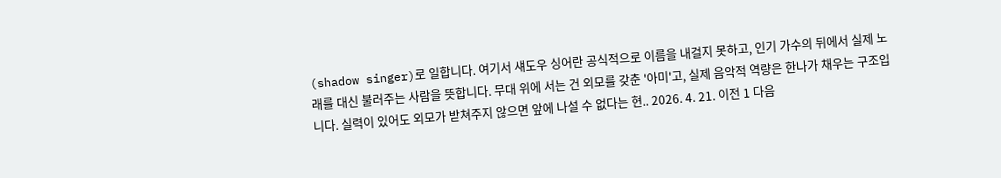(shadow singer)로 일합니다. 여기서 섀도우 싱어란 공식적으로 이름을 내걸지 못하고, 인기 가수의 뒤에서 실제 노래를 대신 불러주는 사람을 뜻합니다. 무대 위에 서는 건 외모를 갖춘 '아미'고, 실제 음악적 역량은 한나가 채우는 구조입니다. 실력이 있어도 외모가 받쳐주지 않으면 앞에 나설 수 없다는 현.. 2026. 4. 21. 이전 1 다음